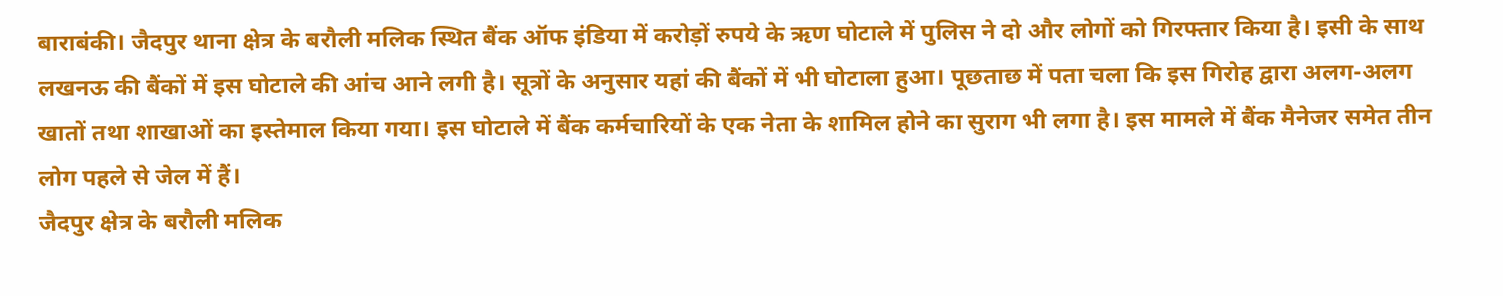बाराबंकी। जैदपुर थाना क्षेत्र के बरौली मलिक स्थित बैंक ऑफ इंडिया में करोड़ों रुपये के ऋण घोटाले में पुलिस ने दो और लोगों को गिरफ्तार किया है। इसी के साथ लखनऊ की बैंकों में इस घोटाले की आंच आने लगी है। सूत्रों के अनुसार यहां की बैंकों में भी घोटाला हुआ। पूछताछ में पता चला कि इस गिरोह द्वारा अलग-अलग खातों तथा शाखाओं का इस्तेमाल किया गया। इस घोटाले में बैंक कर्मचारियों के एक नेता के शामिल होने का सुराग भी लगा है। इस मामले में बैंक मैनेजर समेत तीन लोग पहले से जेल में हैं।
जैदपुर क्षेत्र के बरौली मलिक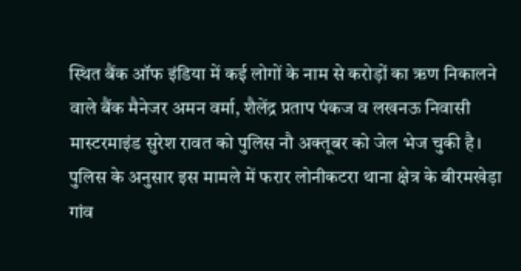स्थित बैंक ऑफ इंडिया में कई लोगों के नाम से करोड़ों का ऋण निकालने वाले बैंक मैनेजर अमन वर्मा, शैलेंद्र प्रताप पंकज व लखनऊ निवासी मास्टरमाइंड सुरेश रावत को पुलिस नौ अक्तूबर को जेल भेज चुकी है। पुलिस के अनुसार इस मामले में फरार लोनीकटरा थाना क्षेत्र के बीरमखेड़ा गांव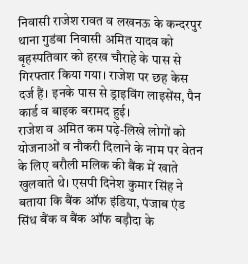निवासी राजेश रावत व लखनऊ के कन्दरपुर थाना गुडंबा निवासी अमित यादव को बृहस्पतिवार को हरख चौराहे के पास से गिरफ्तार किया गया। राजेश पर छह केस दर्ज हैं। इनके पास से ड्राइविंग लाइसेंस, पैन कार्ड व बाइक बरामद हुई।
राजेश व अमित कम पढ़े-लिखे लोगों को योजनाओं व नौकरी दिलाने के नाम पर वेतन के लिए बरौली मलिक की बैंक में खाते खुलवाते थे। एसपी दिनेश कुमार सिंह ने बताया कि बैंक ऑफ इंडिया, पंजाब एंड सिंध बैंक व बैंक ऑफ बड़ौदा के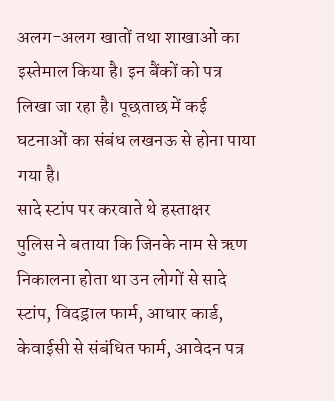अलग-अलग खातों तथा शाखाओं का इस्तेमाल किया है। इन बैंकों को पत्र लिखा जा रहा है। पूछताछ में कई घटनाओं का संबंध लखनऊ से होना पाया गया है।
सादे स्टांप पर करवाते थे हस्ताक्षर
पुलिस ने बताया कि जिनके नाम से ऋण निकालना होता था उन लोगों से सादे स्टांप, विदड्राल फार्म, आधार कार्ड, केवाईसी से संबंधित फार्म, आवेदन पत्र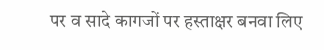पर व सादे कागजों पर हस्ताक्षर बनवा लिए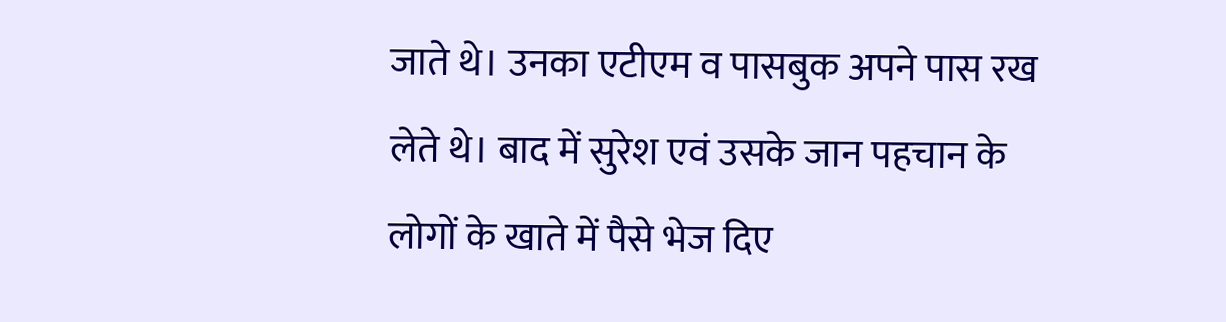जाते थे। उनका एटीएम व पासबुक अपने पास रख लेते थे। बाद में सुरेश एवं उसके जान पहचान के लोगों के खाते में पैसे भेज दिए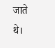जाते थे।